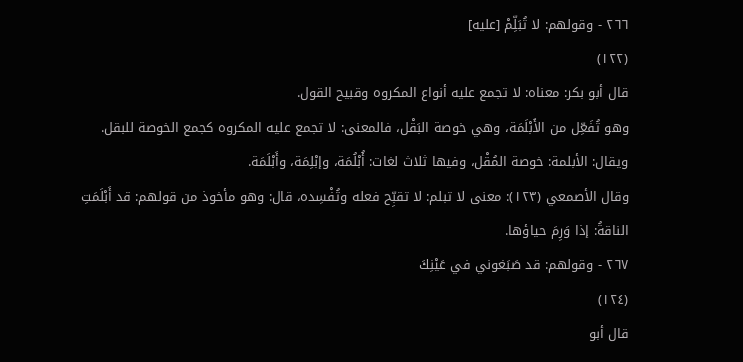٢٦٦ - وقولهم: لا تُبَلِّمْ [عليه]
(١٢٢)
قال أبو بكر: معناه: لا تجمع عليه أنواع المكروه وقبيح القول.
وهو تُفَعِّل من الأَبْلَمَة، وهي خوصة البَقْل، فالمعنى: لا تجمع عليه المكروه كجمع الخوصة للبقل.
ويقال: الأبلمة: خوصة المُقْل، وفيها ثلاث لغات: أُبْلُمَة، وإبْلِمَة، وأَبْلَمَة.
وقال الأصمعي (١٢٣): معنى لا تبلم: لا تقبِّح فعله وتُفْسِده، قال: وهو مأخوذ من قولهم: قد أَبْلَمَتِ الناقةُ: إذا وَرِمَ حياؤها.
٢٦٧ - وقولهم: قد صَبَغوني في عَيْنِكَ
(١٢٤)
قال أبو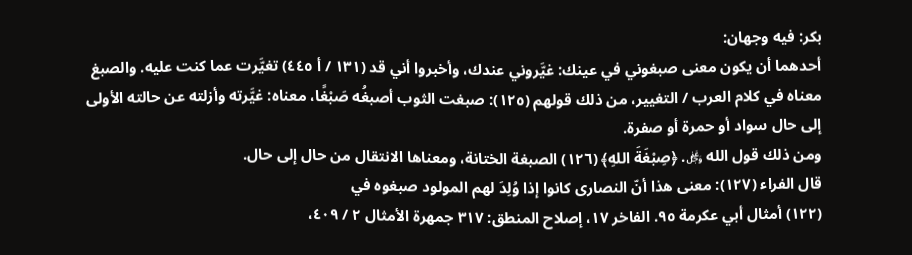بكر: فيه وجهان:
أحدهما أن يكون معنى صبغوني في عينك: غيَّروني عندك، وأخبروا أني قد (١٣١ / أ ٤٤٥) تغيَّرت عما كنت عليه. والصبغ معناه في كلام العرب / التغيير، من ذلك قولهم (١٢٥): صبغت الثوب أصبغُه صَبْغًا، معناه: غيَّرته وأزلته عن حالته الأولى إلى حال سواد أو حمرة أو صفرة.
ومن ذلك قول الله ﷿. ﴿صِبْغَةَ اللهِ﴾ (١٢٦) الصبغة الختانة، ومعناها الانتقال من حال إلى حال.
قال الفراء (١٢٧): معنى هذا أنّ النصارى كانوا إذا وُلِدَ لهم المولود صبغوه في
(١٢٢) أمثال أبي عكرمة ٩٥. الفاخر ١٧، إصلاح المنطق: ٣١٧ جمهرة الأمثال ٢ / ٤٠٩،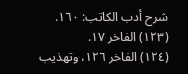شرح أدب الكاتب: ١٦٠.
(١٢٣) الفاخر ١٧.
(١٢٤) الفاخر ١٢٦، وتهذيب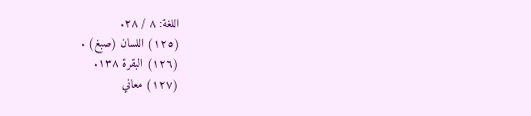اللغة: ٨ / ٢٨.
(١٢٥) اللسان (صبغ) .
(١٢٦) البقرة ١٣٨.
(١٢٧) معاني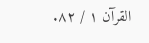القرآن ١ / ٨٢.